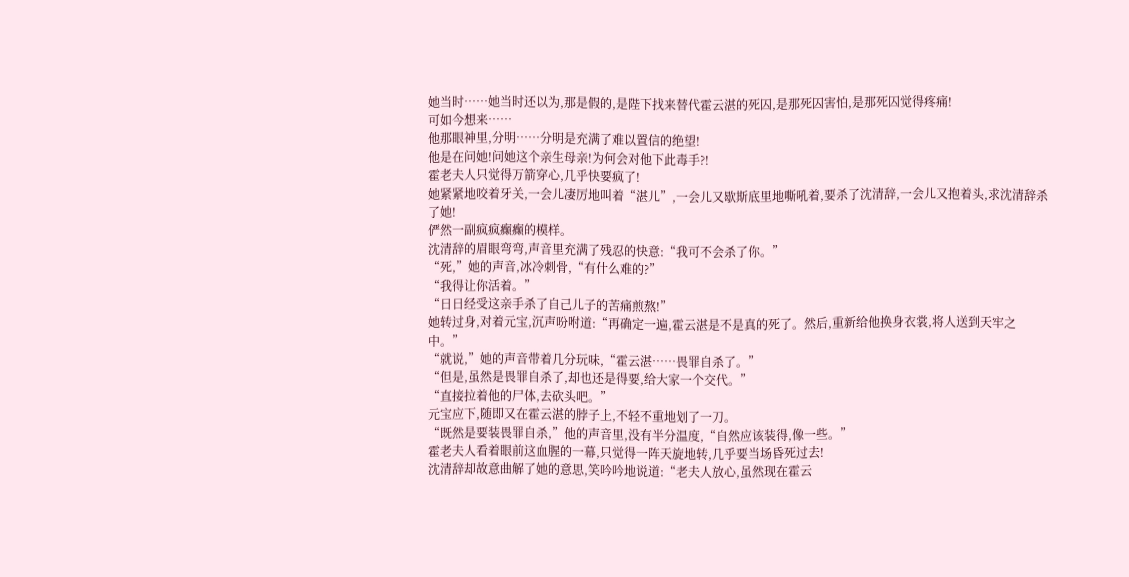她当时……她当时还以为,那是假的,是陛下找来替代霍云湛的死囚,是那死囚害怕,是那死囚觉得疼痛!
可如今想来……
他那眼神里,分明……分明是充满了难以置信的绝望!
他是在问她!问她这个亲生母亲!为何会对他下此毒手?!
霍老夫人只觉得万箭穿心,几乎快要疯了!
她紧紧地咬着牙关,一会儿凄厉地叫着“湛儿”,一会儿又歇斯底里地嘶吼着,要杀了沈清辞,一会儿又抱着头,求沈清辞杀了她!
俨然一副疯疯癫癫的模样。
沈清辞的眉眼弯弯,声音里充满了残忍的快意:“我可不会杀了你。”
“死,”她的声音,冰冷刺骨,“有什么难的?”
“我得让你活着。”
“日日经受这亲手杀了自己儿子的苦痛煎熬!”
她转过身,对着元宝,沉声吩咐道:“再确定一遍,霍云湛是不是真的死了。然后,重新给他换身衣裳,将人送到天牢之中。”
“就说,”她的声音带着几分玩味,“霍云湛……畏罪自杀了。”
“但是,虽然是畏罪自杀了,却也还是得要,给大家一个交代。”
“直接拉着他的尸体,去砍头吧。”
元宝应下,随即又在霍云湛的脖子上,不轻不重地划了一刀。
“既然是要装畏罪自杀,”他的声音里,没有半分温度,“自然应该装得,像一些。”
霍老夫人看着眼前这血腥的一幕,只觉得一阵天旋地转,几乎要当场昏死过去!
沈清辞却故意曲解了她的意思,笑吟吟地说道:“老夫人放心,虽然现在霍云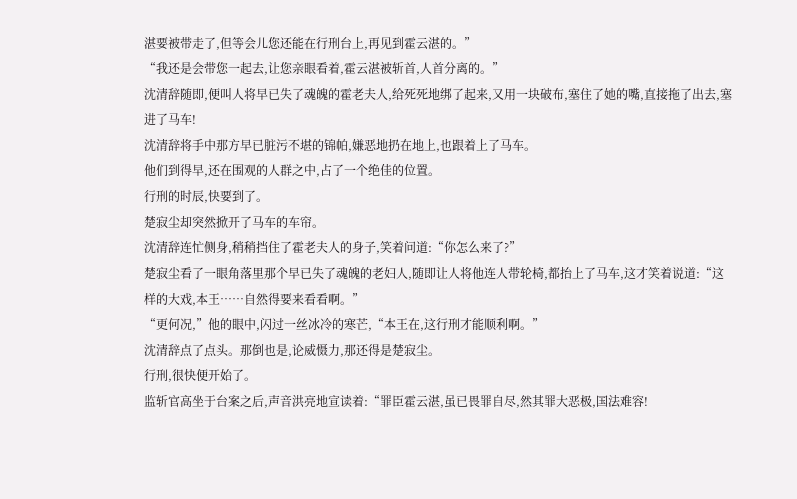湛要被带走了,但等会儿您还能在行刑台上,再见到霍云湛的。”
“我还是会带您一起去,让您亲眼看着,霍云湛被斩首,人首分离的。”
沈清辞随即,便叫人将早已失了魂魄的霍老夫人,给死死地绑了起来,又用一块破布,塞住了她的嘴,直接拖了出去,塞进了马车!
沈清辞将手中那方早已脏污不堪的锦帕,嫌恶地扔在地上,也跟着上了马车。
他们到得早,还在围观的人群之中,占了一个绝佳的位置。
行刑的时辰,快要到了。
楚寂尘却突然掀开了马车的车帘。
沈清辞连忙侧身,稍稍挡住了霍老夫人的身子,笑着问道:“你怎么来了?”
楚寂尘看了一眼角落里那个早已失了魂魄的老妇人,随即让人将他连人带轮椅,都抬上了马车,这才笑着说道:“这样的大戏,本王……自然得要来看看啊。”
“更何况,”他的眼中,闪过一丝冰冷的寒芒,“本王在,这行刑才能顺利啊。”
沈清辞点了点头。那倒也是,论威慑力,那还得是楚寂尘。
行刑,很快便开始了。
监斩官高坐于台案之后,声音洪亮地宣读着:“罪臣霍云湛,虽已畏罪自尽,然其罪大恶极,国法难容!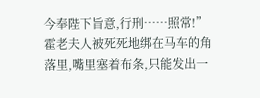今奉陛下旨意,行刑……照常!”
霍老夫人被死死地绑在马车的角落里,嘴里塞着布条,只能发出一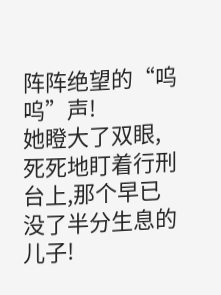阵阵绝望的“呜呜”声!
她瞪大了双眼,死死地盯着行刑台上,那个早已没了半分生息的儿子!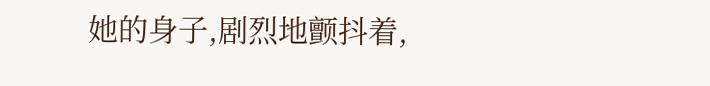她的身子,剧烈地颤抖着,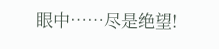眼中……尽是绝望!